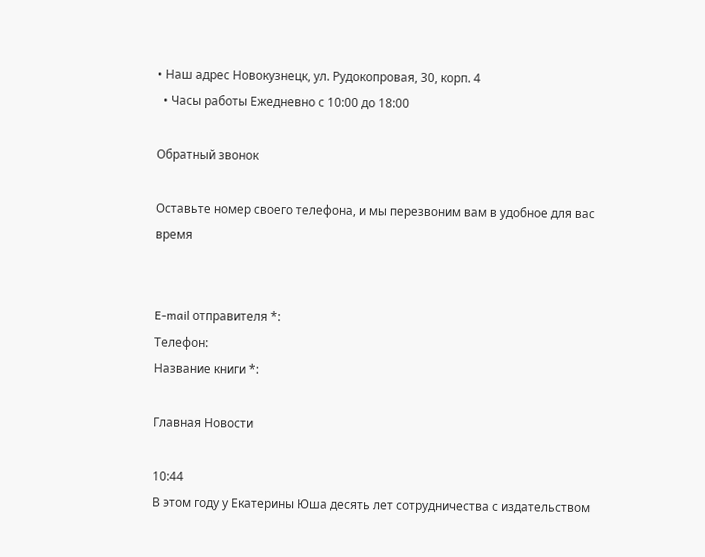• Наш адрес Новокузнецк, ул. Рудокопровая, 30, корп. 4
  • Часы работы Ежедневно с 10:00 до 18:00

Обратный звонок

Оставьте номер своего телефона, и мы перезвоним вам в удобное для вас время


E-mail отправителя *:
Телефон:
Название книги *:

Главная Новости

10:44
В этом году у Екатерины Юша десять лет сотрудничества с издательством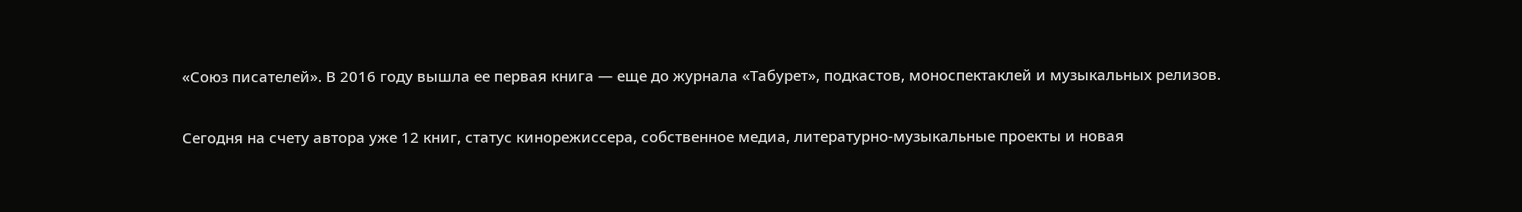«Союз писателей». В 2016 году вышла ее первая книга — еще до журнала «Табурет», подкастов, моноспектаклей и музыкальных релизов.

Сегодня на счету автора уже 12 книг, статус кинорежиссера, собственное медиа, литературно-музыкальные проекты и новая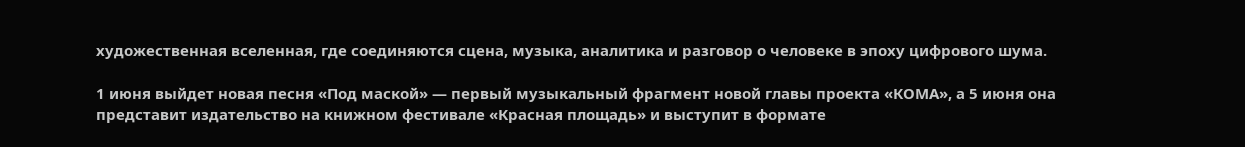художественная вселенная, где соединяются сцена, музыка, аналитика и разговор о человеке в эпоху цифрового шума.

1 июня выйдет новая песня «Под маской» — первый музыкальный фрагмент новой главы проекта «КОМА», а 5 июня она представит издательство на книжном фестивале «Красная площадь» и выступит в формате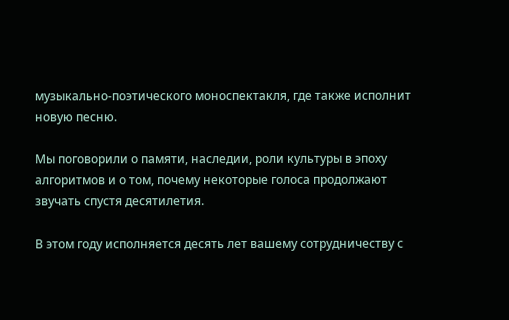музыкально-поэтического моноспектакля, где также исполнит новую песню.

Мы поговорили о памяти, наследии, роли культуры в эпоху алгоритмов и о том, почему некоторые голоса продолжают звучать спустя десятилетия.

В этом году исполняется десять лет вашему сотрудничеству с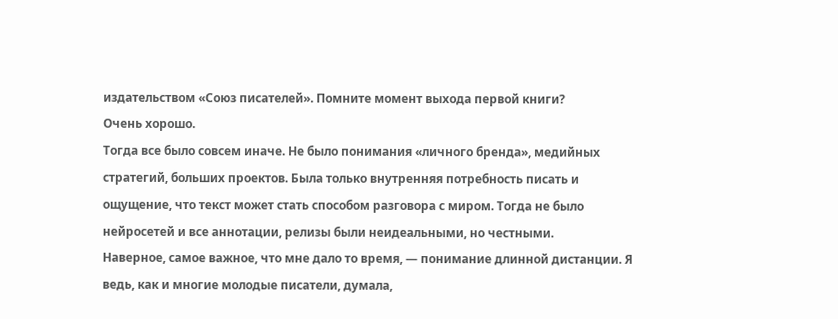издательством «Союз писателей». Помните момент выхода первой книги?
Очень хорошо.
Тогда все было совсем иначе. Не было понимания «личного бренда», медийных стратегий, больших проектов. Была только внутренняя потребность писать и ощущение, что текст может стать способом разговора с миром. Тогда не было нейросетей и все аннотации, релизы были неидеальными, но честными.
Наверное, самое важное, что мне дало то время, — понимание длинной дистанции. Я ведь, как и многие молодые писатели, думала,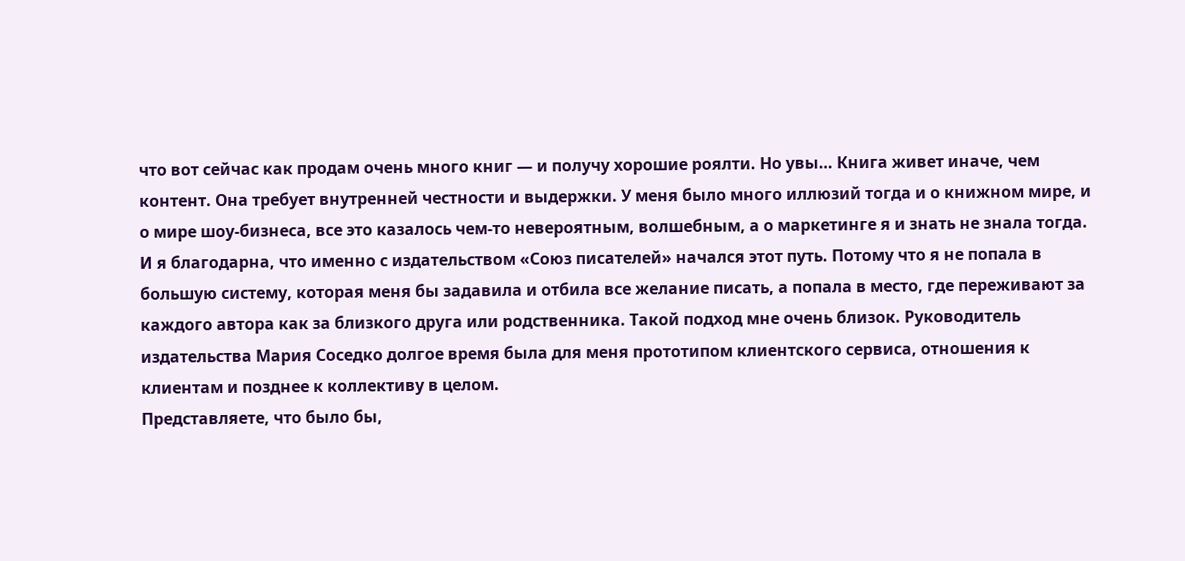что вот сейчас как продам очень много книг — и получу хорошие роялти. Но увы… Книга живет иначе, чем контент. Она требует внутренней честности и выдержки. У меня было много иллюзий тогда и о книжном мире, и о мире шоу-бизнеса, все это казалось чем-то невероятным, волшебным, а о маркетинге я и знать не знала тогда.
И я благодарна, что именно с издательством «Союз писателей» начался этот путь. Потому что я не попала в большую систему, которая меня бы задавила и отбила все желание писать, а попала в место, где переживают за каждого автора как за близкого друга или родственника. Такой подход мне очень близок. Руководитель издательства Мария Соседко долгое время была для меня прототипом клиентского сервиса, отношения к клиентам и позднее к коллективу в целом.
Представляете, что было бы,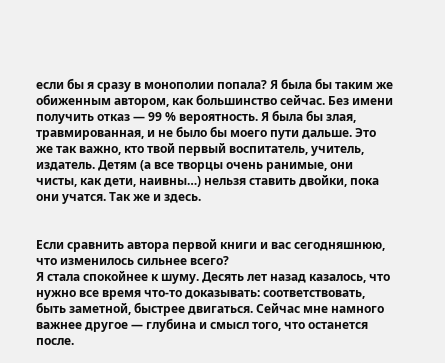если бы я сразу в монополии попала? Я была бы таким же обиженным автором, как большинство сейчас. Без имени получить отказ — 99 % вероятность. Я была бы злая, травмированная, и не было бы моего пути дальше. Это же так важно, кто твой первый воспитатель, учитель, издатель. Детям (а все творцы очень ранимые, они чисты, как дети, наивны…) нельзя ставить двойки, пока они учатся. Так же и здесь.


Если сравнить автора первой книги и вас сегодняшнюю, что изменилось сильнее всего?
Я стала спокойнее к шуму. Десять лет назад казалось, что нужно все время что-то доказывать: соответствовать, быть заметной, быстрее двигаться. Сейчас мне намного важнее другое — глубина и смысл того, что останется после.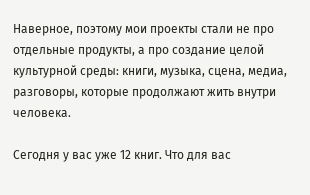Наверное, поэтому мои проекты стали не про отдельные продукты, а про создание целой культурной среды: книги, музыка, сцена, медиа, разговоры, которые продолжают жить внутри человека.

Сегодня у вас уже 12 книг. Что для вас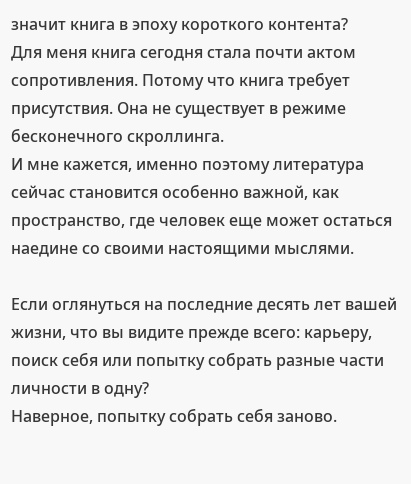значит книга в эпоху короткого контента?
Для меня книга сегодня стала почти актом сопротивления. Потому что книга требует присутствия. Она не существует в режиме бесконечного скроллинга.
И мне кажется, именно поэтому литература сейчас становится особенно важной, как пространство, где человек еще может остаться наедине со своими настоящими мыслями.

Если оглянуться на последние десять лет вашей жизни, что вы видите прежде всего: карьеру, поиск себя или попытку собрать разные части личности в одну?
Наверное, попытку собрать себя заново.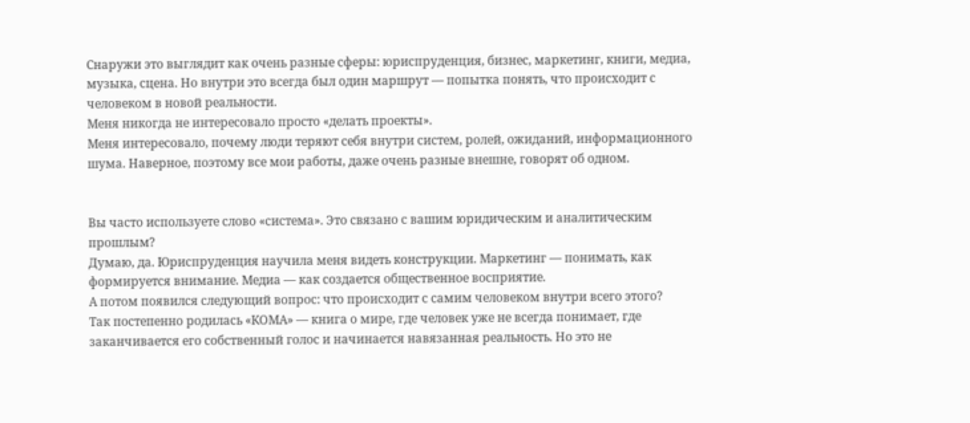Снаружи это выглядит как очень разные сферы: юриспруденция, бизнес, маркетинг, книги, медиа, музыка, сцена. Но внутри это всегда был один маршрут — попытка понять, что происходит с человеком в новой реальности.
Меня никогда не интересовало просто «делать проекты».
Меня интересовало, почему люди теряют себя внутри систем, ролей, ожиданий, информационного шума. Наверное, поэтому все мои работы, даже очень разные внешне, говорят об одном.


Вы часто используете слово «система». Это связано с вашим юридическим и аналитическим прошлым?
Думаю, да. Юриспруденция научила меня видеть конструкции. Маркетинг — понимать, как формируется внимание. Медиа — как создается общественное восприятие.
А потом появился следующий вопрос: что происходит с самим человеком внутри всего этого?
Так постепенно родилась «КОМА» — книга о мире, где человек уже не всегда понимает, где заканчивается его собственный голос и начинается навязанная реальность. Но это не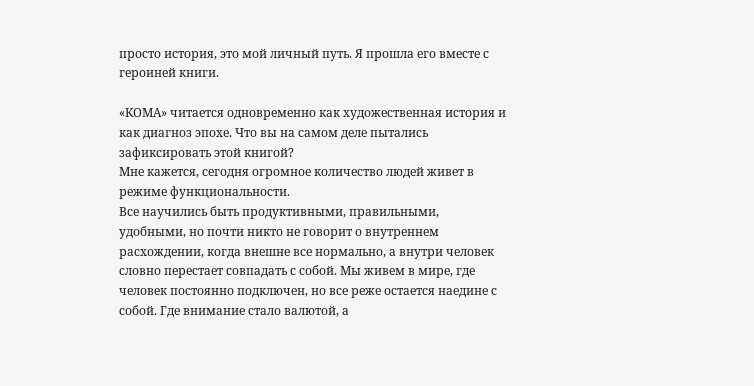просто история, это мой личный путь. Я прошла его вместе с героиней книги.

«КОМА» читается одновременно как художественная история и как диагноз эпохе. Что вы на самом деле пытались зафиксировать этой книгой?
Мне кажется, сегодня огромное количество людей живет в режиме функциональности.
Все научились быть продуктивными, правильными, удобными, но почти никто не говорит о внутреннем расхождении, когда внешне все нормально, а внутри человек словно перестает совпадать с собой. Мы живем в мире, где человек постоянно подключен, но все реже остается наедине с собой. Где внимание стало валютой, а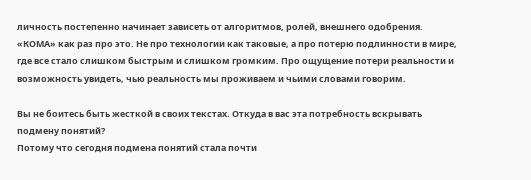личность постепенно начинает зависеть от алгоритмов, ролей, внешнего одобрения.
«КОМА» как раз про это. Не про технологии как таковые, а про потерю подлинности в мире, где все стало слишком быстрым и слишком громким. Про ощущение потери реальности и возможность увидеть, чью реальность мы проживаем и чьими словами говорим.

Вы не боитесь быть жесткой в своих текстах. Откуда в вас эта потребность вскрывать подмену понятий?
Потому что сегодня подмена понятий стала почти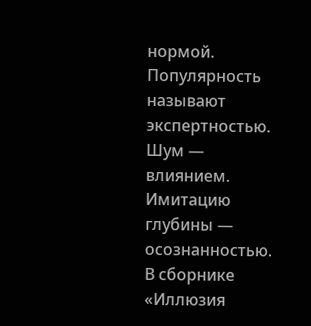нормой. Популярность называют экспертностью. Шум — влиянием. Имитацию глубины — осознанностью. В сборнике «Иллюзия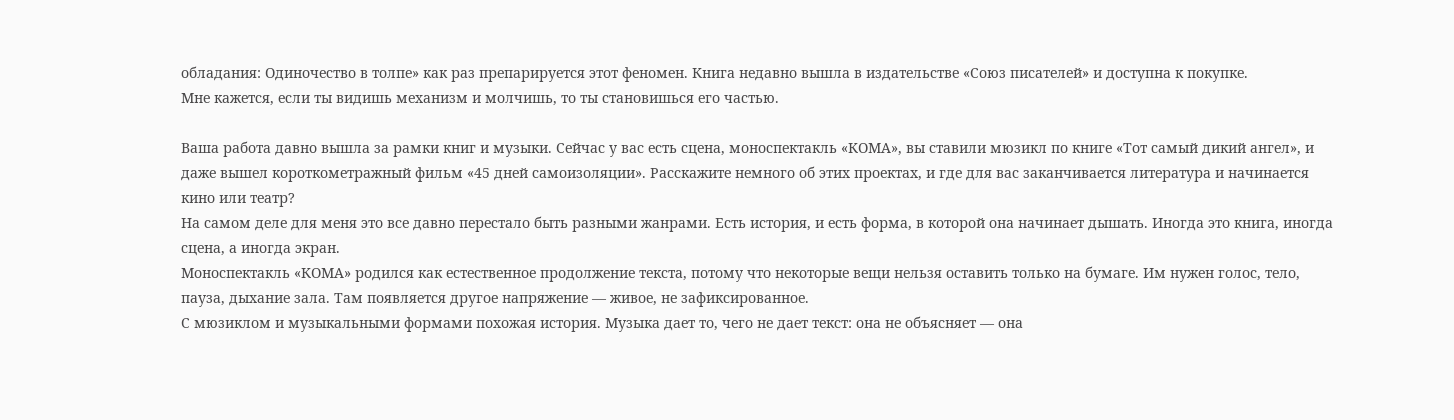обладания: Одиночество в толпе» как раз препарируется этот феномен. Книга недавно вышла в издательстве «Союз писателей» и доступна к покупке.
Мне кажется, если ты видишь механизм и молчишь, то ты становишься его частью.

Ваша работа давно вышла за рамки книг и музыки. Сейчас у вас есть сцена, моноспектакль «КОМА», вы ставили мюзикл по книге «Тот самый дикий ангел», и даже вышел короткометражный фильм «45 дней самоизоляции». Расскажите немного об этих проектах, и где для вас заканчивается литература и начинается кино или театр?
На самом деле для меня это все давно перестало быть разными жанрами. Есть история, и есть форма, в которой она начинает дышать. Иногда это книга, иногда сцена, а иногда экран.
Моноспектакль «КОМА» родился как естественное продолжение текста, потому что некоторые вещи нельзя оставить только на бумаге. Им нужен голос, тело, пауза, дыхание зала. Там появляется другое напряжение — живое, не зафиксированное.
С мюзиклом и музыкальными формами похожая история. Музыка дает то, чего не дает текст: она не объясняет — она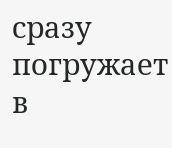сразу погружает в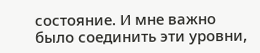состояние. И мне важно было соединить эти уровни,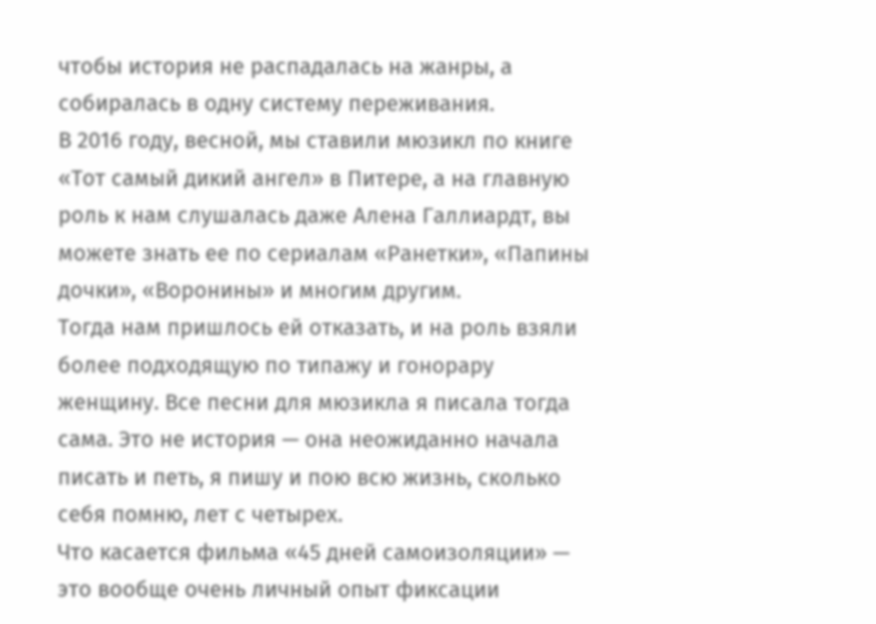чтобы история не распадалась на жанры, а собиралась в одну систему переживания.
В 2016 году, весной, мы ставили мюзикл по книге «Тот самый дикий ангел» в Питере, а на главную роль к нам слушалась даже Алена Галлиардт, вы можете знать ее по сериалам «Ранетки», «Папины дочки», «Воронины» и многим другим.
Тогда нам пришлось ей отказать, и на роль взяли более подходящую по типажу и гонорару женщину. Все песни для мюзикла я писала тогда сама. Это не история — она неожиданно начала писать и петь, я пишу и пою всю жизнь, сколько себя помню, лет с четырех.
Что касается фильма «45 дней самоизоляции» — это вообще очень личный опыт фиксации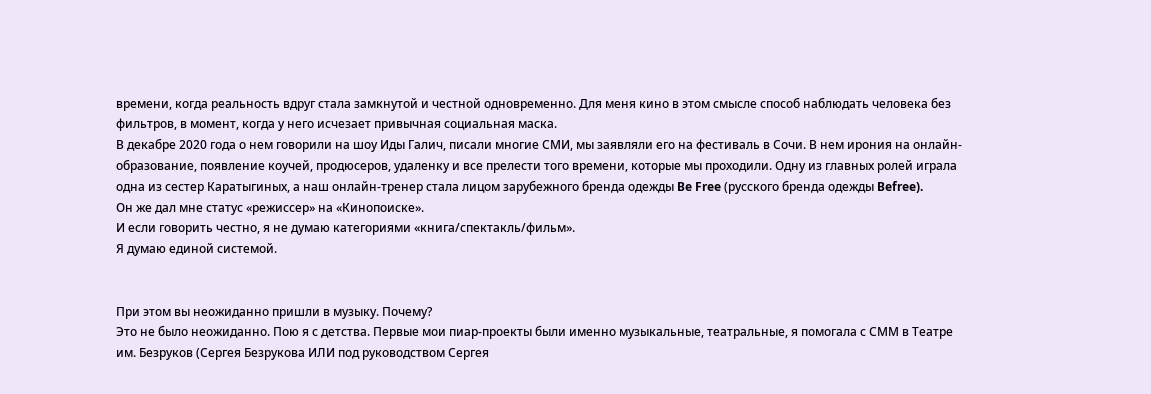времени, когда реальность вдруг стала замкнутой и честной одновременно. Для меня кино в этом смысле способ наблюдать человека без фильтров, в момент, когда у него исчезает привычная социальная маска.
В декабре 2020 года о нем говорили на шоу Иды Галич, писали многие СМИ, мы заявляли его на фестиваль в Сочи. В нем ирония на онлайн-образование, появление коучей, продюсеров, удаленку и все прелести того времени, которые мы проходили. Одну из главных ролей играла одна из сестер Каратыгиных, а наш онлайн-тренер стала лицом зарубежного бренда одежды Be Free (русского бренда одежды Befree).
Он же дал мне статус «режиссер» на «Кинопоиске».
И если говорить честно, я не думаю категориями «книга/спектакль/фильм».
Я думаю единой системой.


При этом вы неожиданно пришли в музыку. Почему?
Это не было неожиданно. Пою я с детства. Первые мои пиар-проекты были именно музыкальные, театральные, я помогала с СММ в Театре им. Безруков (Сергея Безрукова ИЛИ под руководством Сергея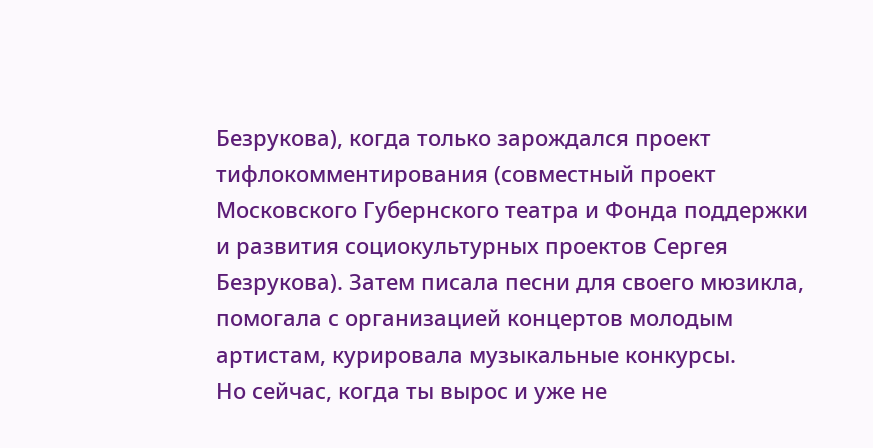Безрукова), когда только зарождался проект тифлокомментирования (совместный проект Московского Губернского театра и Фонда поддержки и развития социокультурных проектов Сергея Безрукова). Затем писала песни для своего мюзикла, помогала с организацией концертов молодым артистам, курировала музыкальные конкурсы.
Но сейчас, когда ты вырос и уже не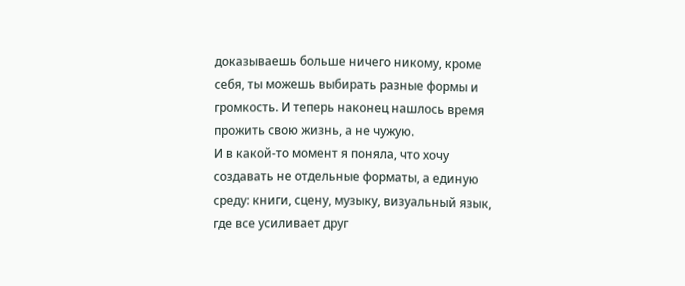доказываешь больше ничего никому, кроме себя, ты можешь выбирать разные формы и громкость. И теперь наконец нашлось время прожить свою жизнь, а не чужую.
И в какой-то момент я поняла, что хочу создавать не отдельные форматы, а единую среду: книги, сцену, музыку, визуальный язык, где все усиливает друг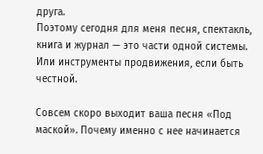друга.
Поэтому сегодня для меня песня, спектакль, книга и журнал — это части одной системы. Или инструменты продвижения, если быть честной.

Совсем скоро выходит ваша песня «Под маской». Почему именно с нее начинается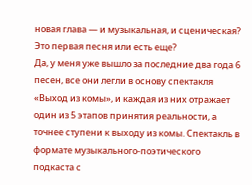новая глава — и музыкальная, и сценическая? Это первая песня или есть еще?
Да, у меня уже вышло за последние два года 6 песен, все они легли в основу спектакля «Выход из комы», и каждая из них отражает один из 5 этапов принятия реальности, а точнее ступени к выходу из комы. Спектакль в формате музыкального-поэтического подкаста с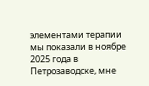элементами терапии мы показали в ноябре 2025 года в Петрозаводске, мне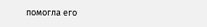помогла его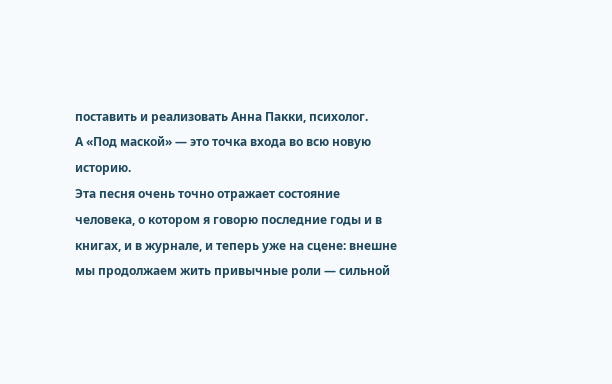поставить и реализовать Анна Пакки, психолог.
А «Под маской» — это точка входа во всю новую историю.
Эта песня очень точно отражает состояние человека, о котором я говорю последние годы и в книгах, и в журнале, и теперь уже на сцене: внешне мы продолжаем жить привычные роли — сильной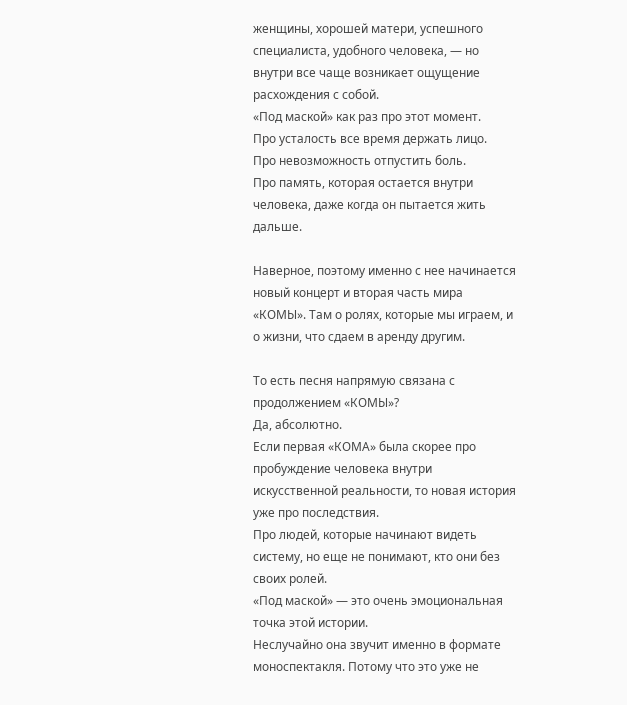женщины, хорошей матери, успешного специалиста, удобного человека, — но внутри все чаще возникает ощущение расхождения с собой.
«Под маской» как раз про этот момент.
Про усталость все время держать лицо.
Про невозможность отпустить боль.
Про память, которая остается внутри человека, даже когда он пытается жить дальше.

Наверное, поэтому именно с нее начинается новый концерт и вторая часть мира «КОМЫ». Там о ролях, которые мы играем, и о жизни, что сдаем в аренду другим.

То есть песня напрямую связана с продолжением «КОМЫ»?
Да, абсолютно.
Если первая «КОМА» была скорее про пробуждение человека внутри искусственной реальности, то новая история уже про последствия.
Про людей, которые начинают видеть систему, но еще не понимают, кто они без своих ролей.
«Под маской» — это очень эмоциональная точка этой истории.
Неслучайно она звучит именно в формате моноспектакля. Потому что это уже не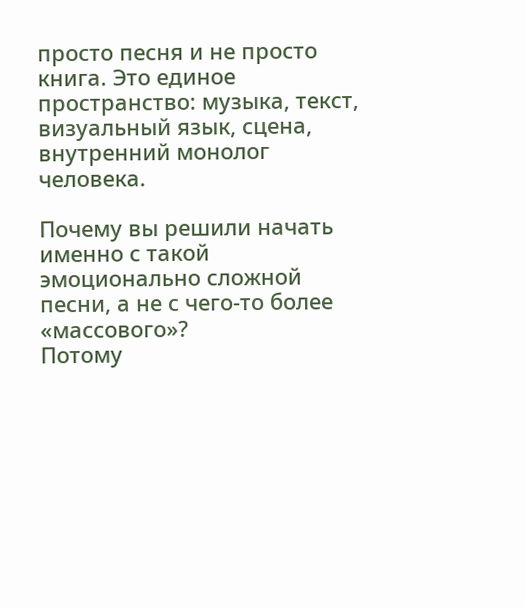просто песня и не просто книга. Это единое пространство: музыка, текст, визуальный язык, сцена, внутренний монолог человека.

Почему вы решили начать именно с такой эмоционально сложной песни, а не с чего-то более «массового»?
Потому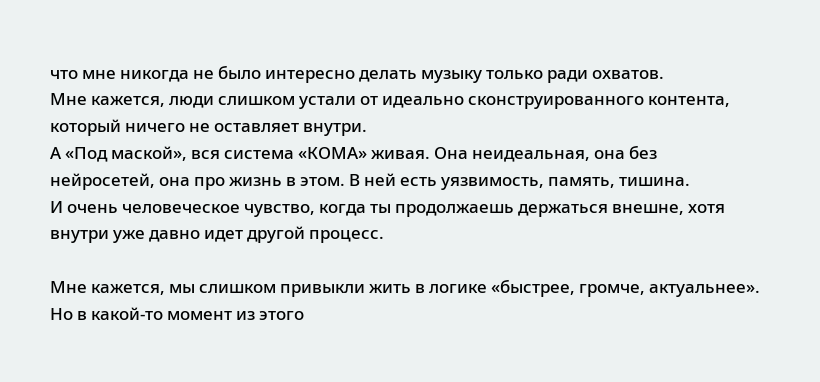что мне никогда не было интересно делать музыку только ради охватов.
Мне кажется, люди слишком устали от идеально сконструированного контента, который ничего не оставляет внутри.
А «Под маской», вся система «КОМА» живая. Она неидеальная, она без нейросетей, она про жизнь в этом. В ней есть уязвимость, память, тишина.
И очень человеческое чувство, когда ты продолжаешь держаться внешне, хотя внутри уже давно идет другой процесс.

Мне кажется, мы слишком привыкли жить в логике «быстрее, громче, актуальнее».
Но в какой-то момент из этого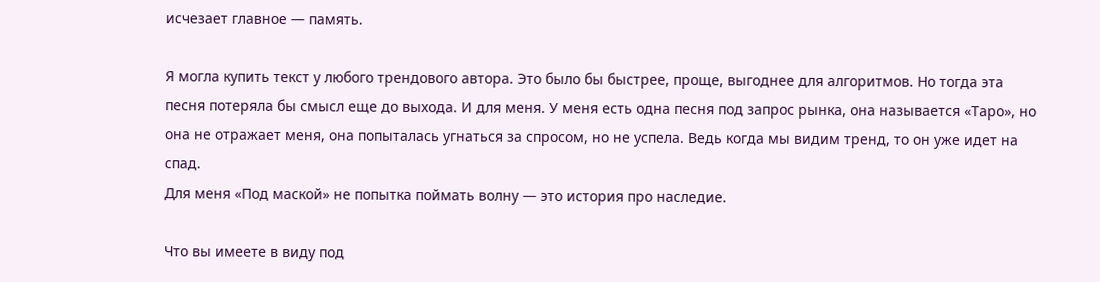исчезает главное — память.

Я могла купить текст у любого трендового автора. Это было бы быстрее, проще, выгоднее для алгоритмов. Но тогда эта песня потеряла бы смысл еще до выхода. И для меня. У меня есть одна песня под запрос рынка, она называется «Таро», но она не отражает меня, она попыталась угнаться за спросом, но не успела. Ведь когда мы видим тренд, то он уже идет на спад.
Для меня «Под маской» не попытка поймать волну — это история про наследие.

Что вы имеете в виду под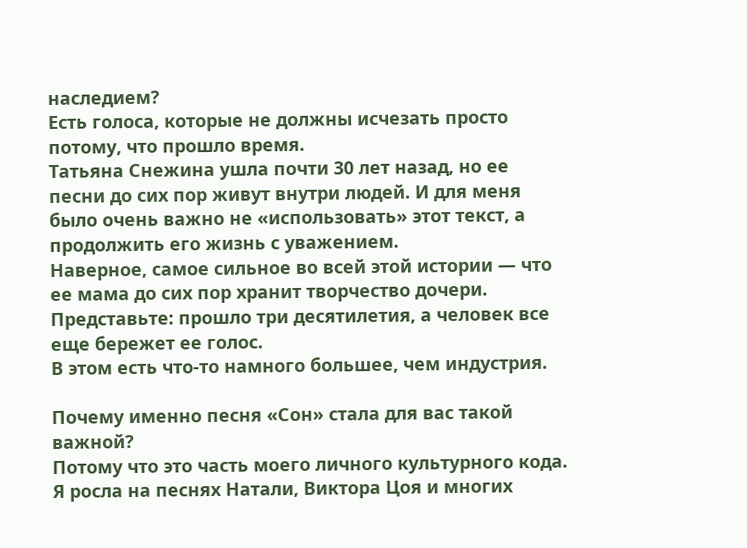наследием?
Есть голоса, которые не должны исчезать просто потому, что прошло время.
Татьяна Снежина ушла почти 30 лет назад, но ее песни до сих пор живут внутри людей. И для меня было очень важно не «использовать» этот текст, а продолжить его жизнь с уважением.
Наверное, самое сильное во всей этой истории — что ее мама до сих пор хранит творчество дочери. Представьте: прошло три десятилетия, а человек все еще бережет ее голос.
В этом есть что-то намного большее, чем индустрия.

Почему именно песня «Сон» стала для вас такой важной?
Потому что это часть моего личного культурного кода.
Я росла на песнях Натали, Виктора Цоя и многих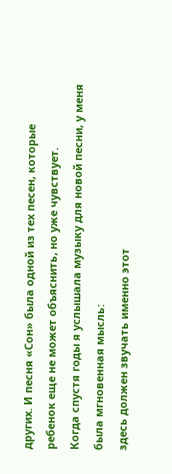других. И песня «Сон» была одной из тех песен, которые ребенок еще не может объяснить, но уже чувствует.
Когда спустя годы я услышала музыку для новой песни, у меня была мгновенная мысль:
здесь должен звучать именно этот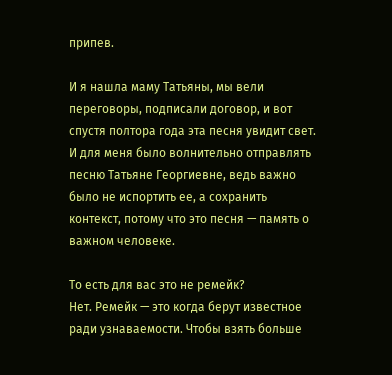припев.

И я нашла маму Татьяны, мы вели переговоры, подписали договор, и вот спустя полтора года эта песня увидит свет. И для меня было волнительно отправлять песню Татьяне Георгиевне, ведь важно было не испортить ее, а сохранить контекст, потому что это песня — память о важном человеке.

То есть для вас это не ремейк?
Нет. Ремейк — это когда берут известное ради узнаваемости. Чтобы взять больше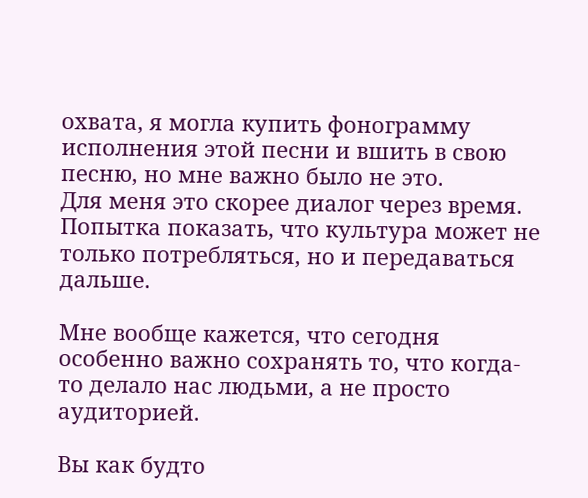охвата, я могла купить фонограмму исполнения этой песни и вшить в свою песню, но мне важно было не это.
Для меня это скорее диалог через время.
Попытка показать, что культура может не только потребляться, но и передаваться дальше.

Мне вообще кажется, что сегодня особенно важно сохранять то, что когда-то делало нас людьми, а не просто аудиторией.

Вы как будто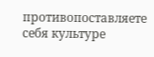противопоставляете себя культуре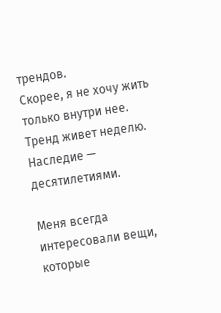трендов.
Скорее, я не хочу жить только внутри нее.
Тренд живет неделю.
Наследие — десятилетиями.

Меня всегда интересовали вещи, которые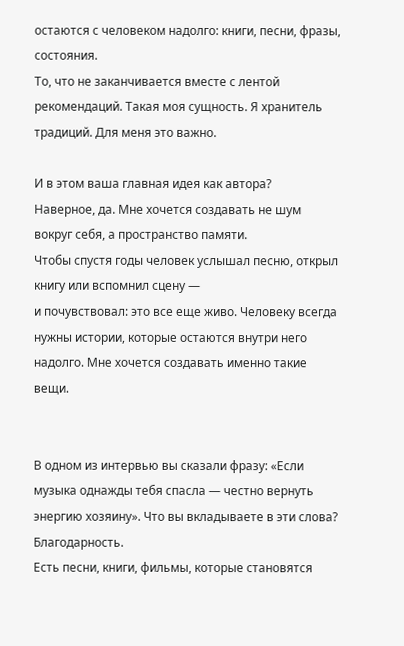остаются с человеком надолго: книги, песни, фразы, состояния.
То, что не заканчивается вместе с лентой рекомендаций. Такая моя сущность. Я хранитель традиций. Для меня это важно.

И в этом ваша главная идея как автора?
Наверное, да. Мне хочется создавать не шум вокруг себя, а пространство памяти.
Чтобы спустя годы человек услышал песню, открыл книгу или вспомнил сцену —
и почувствовал: это все еще живо. Человеку всегда нужны истории, которые остаются внутри него надолго. Мне хочется создавать именно такие вещи.


В одном из интервью вы сказали фразу: «Если музыка однажды тебя спасла — честно вернуть энергию хозяину». Что вы вкладываете в эти слова?
Благодарность.
Есть песни, книги, фильмы, которые становятся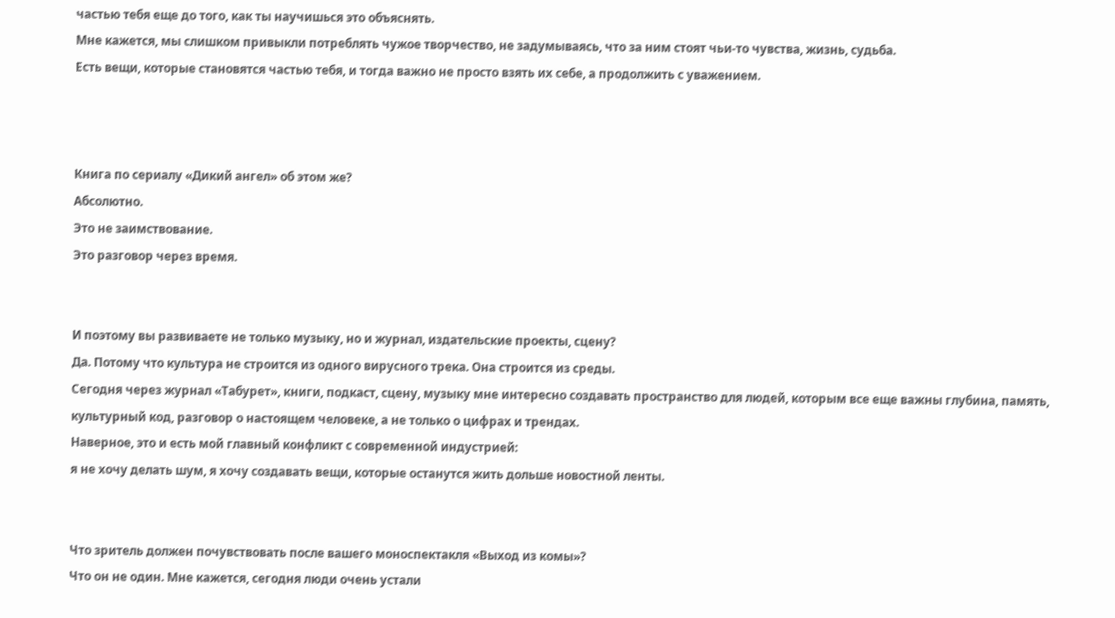частью тебя еще до того, как ты научишься это объяснять.
Мне кажется, мы слишком привыкли потреблять чужое творчество, не задумываясь, что за ним стоят чьи-то чувства, жизнь, судьба.
Есть вещи, которые становятся частью тебя, и тогда важно не просто взять их себе, а продолжить с уважением.



Книга по сериалу «Дикий ангел» об этом же?
Абсолютно.
Это не заимствование.
Это разговор через время.


И поэтому вы развиваете не только музыку, но и журнал, издательские проекты, сцену?
Да. Потому что культура не строится из одного вирусного трека. Она строится из среды.
Сегодня через журнал «Табурет», книги, подкаст, сцену, музыку мне интересно создавать пространство для людей, которым все еще важны глубина, память, культурный код, разговор о настоящем человеке, а не только о цифрах и трендах.
Наверное, это и есть мой главный конфликт с современной индустрией:
я не хочу делать шум, я хочу создавать вещи, которые останутся жить дольше новостной ленты.


Что зритель должен почувствовать после вашего моноспектакля «Выход из комы»?
Что он не один. Мне кажется, сегодня люди очень устали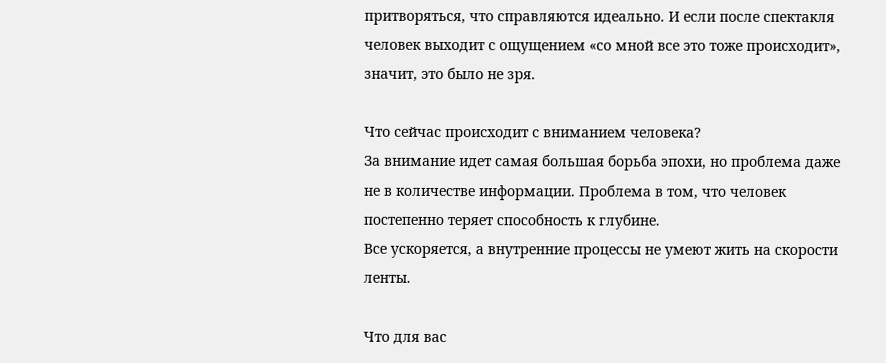притворяться, что справляются идеально. И если после спектакля человек выходит с ощущением «со мной все это тоже происходит», значит, это было не зря.

Что сейчас происходит с вниманием человека?
За внимание идет самая большая борьба эпохи, но проблема даже не в количестве информации. Проблема в том, что человек постепенно теряет способность к глубине.
Все ускоряется, а внутренние процессы не умеют жить на скорости ленты.

Что для вас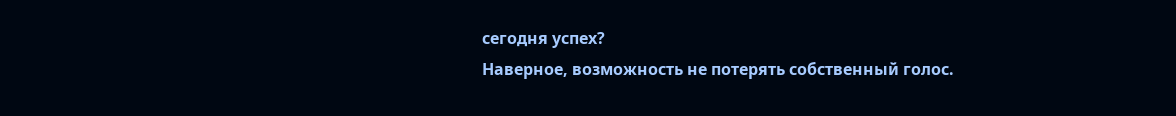сегодня успех?
Наверное, возможность не потерять собственный голос.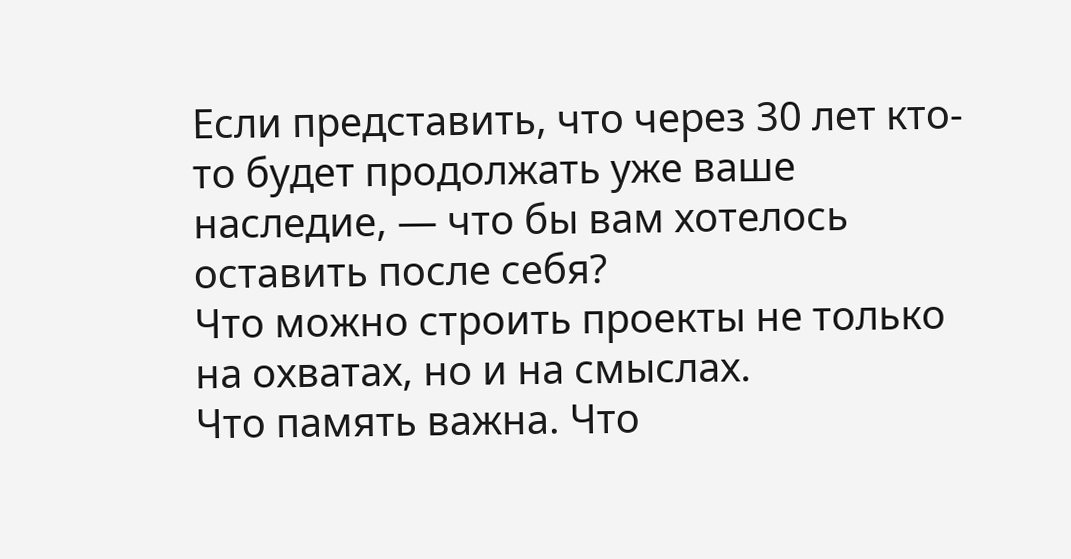Если представить, что через 30 лет кто-то будет продолжать уже ваше наследие, — что бы вам хотелось оставить после себя?
Что можно строить проекты не только на охватах, но и на смыслах.
Что память важна. Что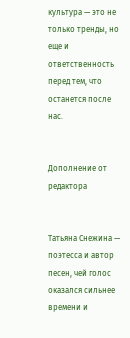культура — это не только тренды, но еще и ответственность перед тем, что останется после нас.


Дополнение от редактора


Татьяна Снежина — поэтесса и автор песен, чей голос оказался сильнее времени и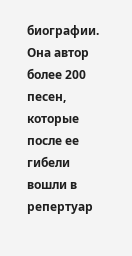биографии. Она автор более 200 песен, которые после ее гибели вошли в репертуар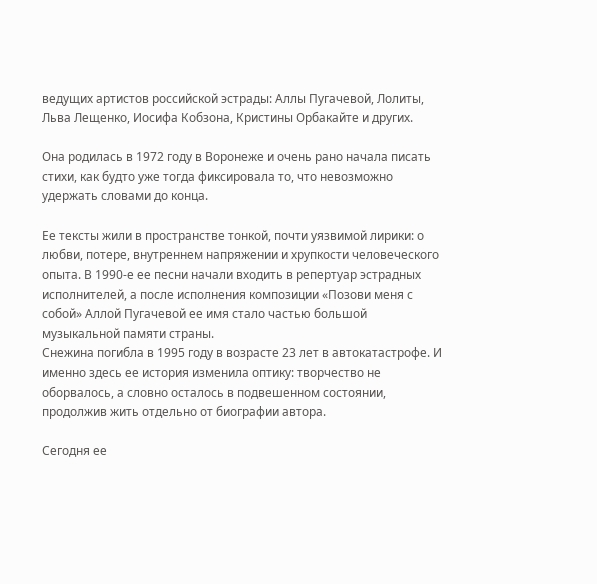ведущих артистов российской эстрады: Аллы Пугачевой, Лолиты, Льва Лещенко, Иосифа Кобзона, Кристины Орбакайте и других.

Она родилась в 1972 году в Воронеже и очень рано начала писать стихи, как будто уже тогда фиксировала то, что невозможно удержать словами до конца.

Ее тексты жили в пространстве тонкой, почти уязвимой лирики: о любви, потере, внутреннем напряжении и хрупкости человеческого опыта. В 1990-е ее песни начали входить в репертуар эстрадных исполнителей, а после исполнения композиции «Позови меня с собой» Аллой Пугачевой ее имя стало частью большой музыкальной памяти страны.
Снежина погибла в 1995 году в возрасте 23 лет в автокатастрофе. И именно здесь ее история изменила оптику: творчество не оборвалось, а словно осталось в подвешенном состоянии, продолжив жить отдельно от биографии автора.

Сегодня ее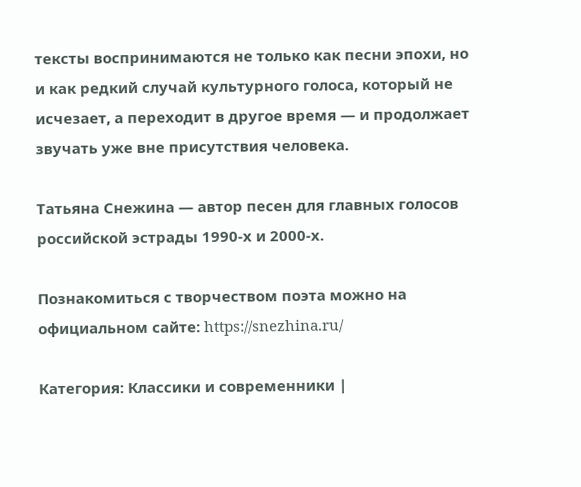тексты воспринимаются не только как песни эпохи, но и как редкий случай культурного голоса, который не исчезает, а переходит в другое время — и продолжает звучать уже вне присутствия человека.

Татьяна Снежина — автор песен для главных голосов российской эстрады 1990-х и 2000-х.

Познакомиться с творчеством поэта можно на официальном сайте: https://snezhina.ru/

Категория: Классики и современники |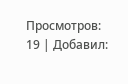Просмотров: 19 | Добавил: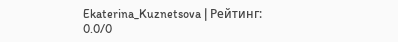Ekaterina_Kuznetsova | Рейтинг: 0.0/0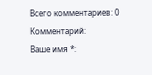Всего комментариев: 0
Комментарий:
Ваше имя *: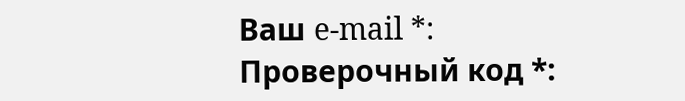Ваш e-mail *:
Проверочный код *: